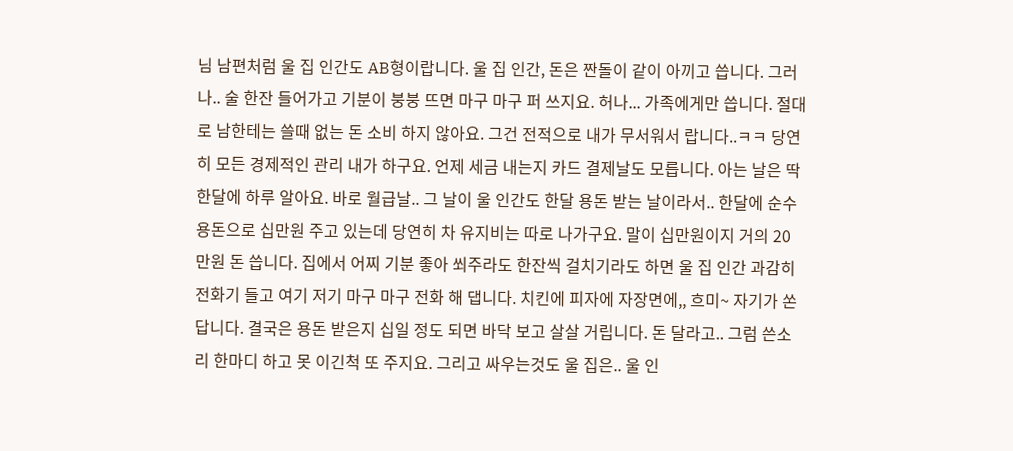님 남편처럼 울 집 인간도 AB형이랍니다. 울 집 인간, 돈은 짠돌이 같이 아끼고 씁니다. 그러나.. 술 한잔 들어가고 기분이 붕붕 뜨면 마구 마구 퍼 쓰지요. 허나... 가족에게만 씁니다. 절대로 남한테는 쓸때 없는 돈 소비 하지 않아요. 그건 전적으로 내가 무서워서 랍니다..ㅋㅋ 당연히 모든 경제적인 관리 내가 하구요. 언제 세금 내는지 카드 결제날도 모릅니다. 아는 날은 딱 한달에 하루 알아요. 바로 월급날.. 그 날이 울 인간도 한달 용돈 받는 날이라서.. 한달에 순수 용돈으로 십만원 주고 있는데 당연히 차 유지비는 따로 나가구요. 말이 십만원이지 거의 20만원 돈 씁니다. 집에서 어찌 기분 좋아 쐬주라도 한잔씩 걸치기라도 하면 울 집 인간 과감히 전화기 들고 여기 저기 마구 마구 전화 해 댑니다. 치킨에 피자에 자장면에,, 흐미~ 자기가 쏜답니다. 결국은 용돈 받은지 십일 정도 되면 바닥 보고 살살 거립니다. 돈 달라고.. 그럼 쓴소리 한마디 하고 못 이긴척 또 주지요. 그리고 싸우는것도 울 집은.. 울 인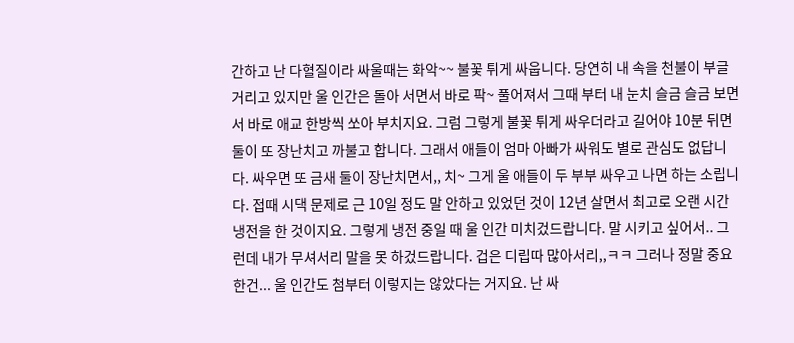간하고 난 다혈질이라 싸울때는 화악~~ 불꽃 튀게 싸웁니다. 당연히 내 속을 천불이 부글 거리고 있지만 울 인간은 돌아 서면서 바로 팍~ 풀어져서 그때 부터 내 눈치 슬금 슬금 보면서 바로 애교 한방씩 쏘아 부치지요. 그럼 그렇게 불꽃 튀게 싸우더라고 길어야 10분 뒤면 둘이 또 장난치고 까불고 합니다. 그래서 애들이 엄마 아빠가 싸워도 별로 관심도 없답니다. 싸우면 또 금새 둘이 장난치면서,, 치~ 그게 울 애들이 두 부부 싸우고 나면 하는 소립니다. 접때 시댁 문제로 근 10일 정도 말 안하고 있었던 것이 12년 살면서 최고로 오랜 시간 냉전을 한 것이지요. 그렇게 냉전 중일 때 울 인간 미치겄드랍니다. 말 시키고 싶어서.. 그런데 내가 무셔서리 말을 못 하겄드랍니다. 겁은 디립따 많아서리,,ㅋㅋ 그러나 정말 중요한건... 울 인간도 첨부터 이렇지는 않았다는 거지요. 난 싸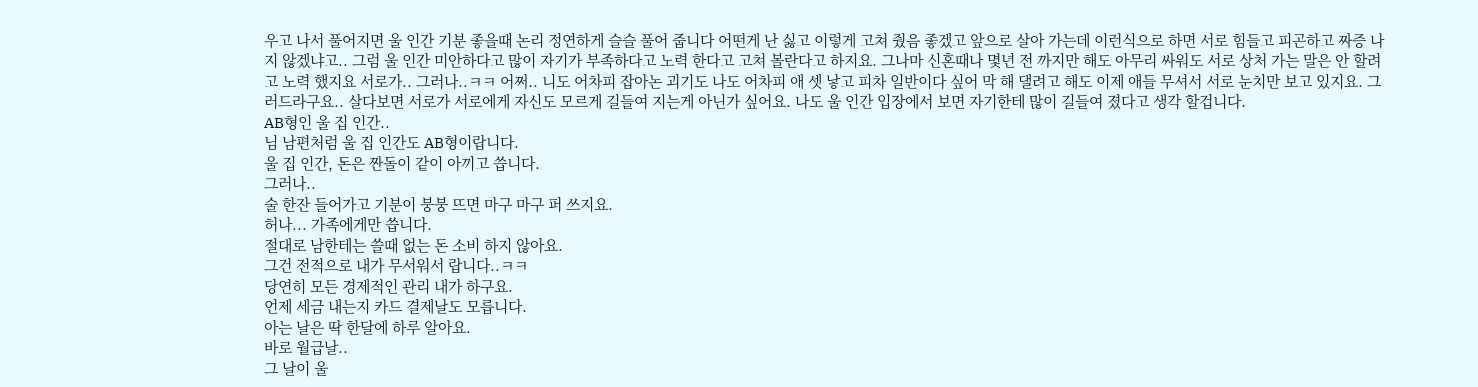우고 나서 풀어지면 울 인간 기분 좋을때 논리 정연하게 슬슬 풀어 줍니다 어떤게 난 싫고 이렇게 고쳐 줬음 좋겠고 앞으로 살아 가는데 이런식으로 하면 서로 힘들고 피곤하고 짜증 나지 않겠냐고.. 그럼 울 인간 미안하다고 많이 자기가 부족하다고 노력 한다고 고쳐 볼란다고 하지요. 그나마 신혼때나 몇년 전 까지만 해도 아무리 싸워도 서로 상처 가는 말은 안 할려고 노력 했지요 서로가.. 그러나..ㅋㅋ 어쩌.. 니도 어차피 잡아논 괴기도 나도 어차피 애 셋 낳고 피차 일반이다 싶어 막 해 댈려고 해도 이제 애들 무셔서 서로 눈치만 보고 있지요. 그러드라구요.. 살다보면 서로가 서로에게 자신도 모르게 길들여 지는게 아닌가 싶어요. 나도 울 인간 입장에서 보면 자기한테 많이 길들여 졌다고 생각 할겁니다.
AB형인 울 집 인간..
님 남편처럼 울 집 인간도 AB형이랍니다.
울 집 인간, 돈은 짠돌이 같이 아끼고 씁니다.
그러나..
술 한잔 들어가고 기분이 붕붕 뜨면 마구 마구 퍼 쓰지요.
허나... 가족에게만 씁니다.
절대로 남한테는 쓸때 없는 돈 소비 하지 않아요.
그건 전적으로 내가 무서워서 랍니다..ㅋㅋ
당연히 모든 경제적인 관리 내가 하구요.
언제 세금 내는지 카드 결제날도 모릅니다.
아는 날은 딱 한달에 하루 알아요.
바로 월급날..
그 날이 울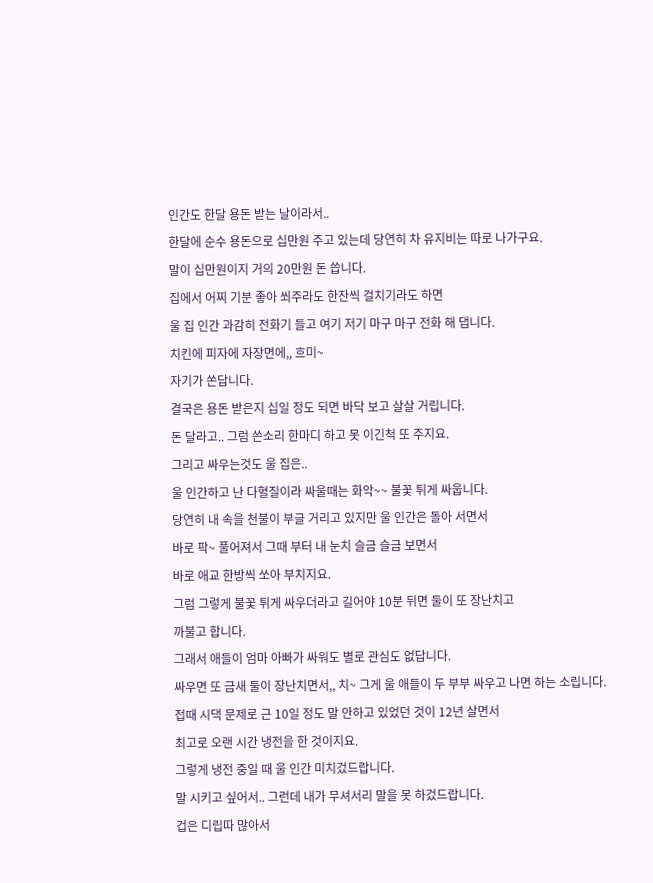인간도 한달 용돈 받는 날이라서..
한달에 순수 용돈으로 십만원 주고 있는데 당연히 차 유지비는 따로 나가구요.
말이 십만원이지 거의 20만원 돈 씁니다.
집에서 어찌 기분 좋아 쐬주라도 한잔씩 걸치기라도 하면
울 집 인간 과감히 전화기 들고 여기 저기 마구 마구 전화 해 댑니다.
치킨에 피자에 자장면에,, 흐미~
자기가 쏜답니다.
결국은 용돈 받은지 십일 정도 되면 바닥 보고 살살 거립니다.
돈 달라고.. 그럼 쓴소리 한마디 하고 못 이긴척 또 주지요.
그리고 싸우는것도 울 집은..
울 인간하고 난 다혈질이라 싸울때는 화악~~ 불꽃 튀게 싸웁니다.
당연히 내 속을 천불이 부글 거리고 있지만 울 인간은 돌아 서면서
바로 팍~ 풀어져서 그때 부터 내 눈치 슬금 슬금 보면서
바로 애교 한방씩 쏘아 부치지요.
그럼 그렇게 불꽃 튀게 싸우더라고 길어야 10분 뒤면 둘이 또 장난치고
까불고 합니다.
그래서 애들이 엄마 아빠가 싸워도 별로 관심도 없답니다.
싸우면 또 금새 둘이 장난치면서,, 치~ 그게 울 애들이 두 부부 싸우고 나면 하는 소립니다.
접때 시댁 문제로 근 10일 정도 말 안하고 있었던 것이 12년 살면서
최고로 오랜 시간 냉전을 한 것이지요.
그렇게 냉전 중일 때 울 인간 미치겄드랍니다.
말 시키고 싶어서.. 그런데 내가 무셔서리 말을 못 하겄드랍니다.
겁은 디립따 많아서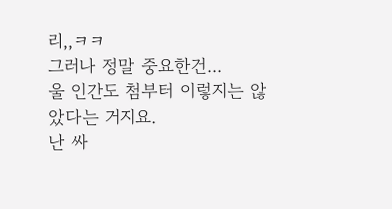리,,ㅋㅋ
그러나 정말 중요한건...
울 인간도 첨부터 이렇지는 않았다는 거지요.
난 싸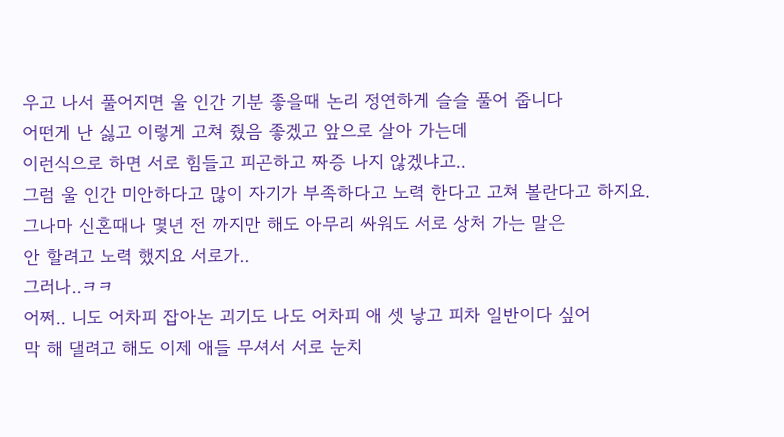우고 나서 풀어지면 울 인간 기분 좋을때 논리 정연하게 슬슬 풀어 줍니다
어떤게 난 싫고 이렇게 고쳐 줬음 좋겠고 앞으로 살아 가는데
이런식으로 하면 서로 힘들고 피곤하고 짜증 나지 않겠냐고..
그럼 울 인간 미안하다고 많이 자기가 부족하다고 노력 한다고 고쳐 볼란다고 하지요.
그나마 신혼때나 몇년 전 까지만 해도 아무리 싸워도 서로 상처 가는 말은
안 할려고 노력 했지요 서로가..
그러나..ㅋㅋ
어쩌.. 니도 어차피 잡아논 괴기도 나도 어차피 애 셋 낳고 피차 일반이다 싶어
막 해 댈려고 해도 이제 애들 무셔서 서로 눈치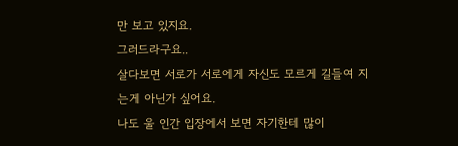만 보고 있지요.
그러드라구요..
살다보면 서로가 서로에게 자신도 모르게 길들여 지는게 아닌가 싶어요.
나도 울 인간 입장에서 보면 자기한테 많이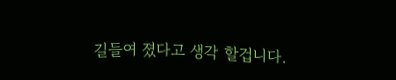길들여 졌다고 생각 할겁니다.